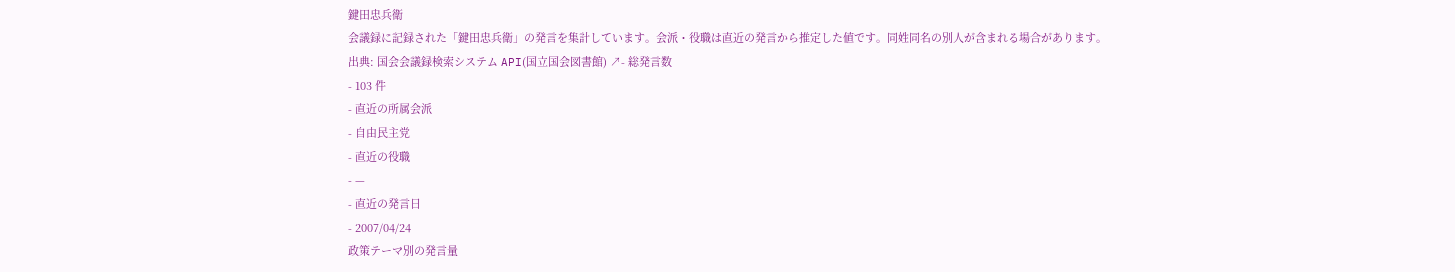鍵田忠兵衛
会議録に記録された「鍵田忠兵衛」の発言を集計しています。会派・役職は直近の発言から推定した値です。同姓同名の別人が含まれる場合があります。
出典: 国会会議録検索システム API(国立国会図書館) ↗- 総発言数
- 103 件
- 直近の所属会派
- 自由民主党
- 直近の役職
- —
- 直近の発言日
- 2007/04/24
政策テーマ別の発言量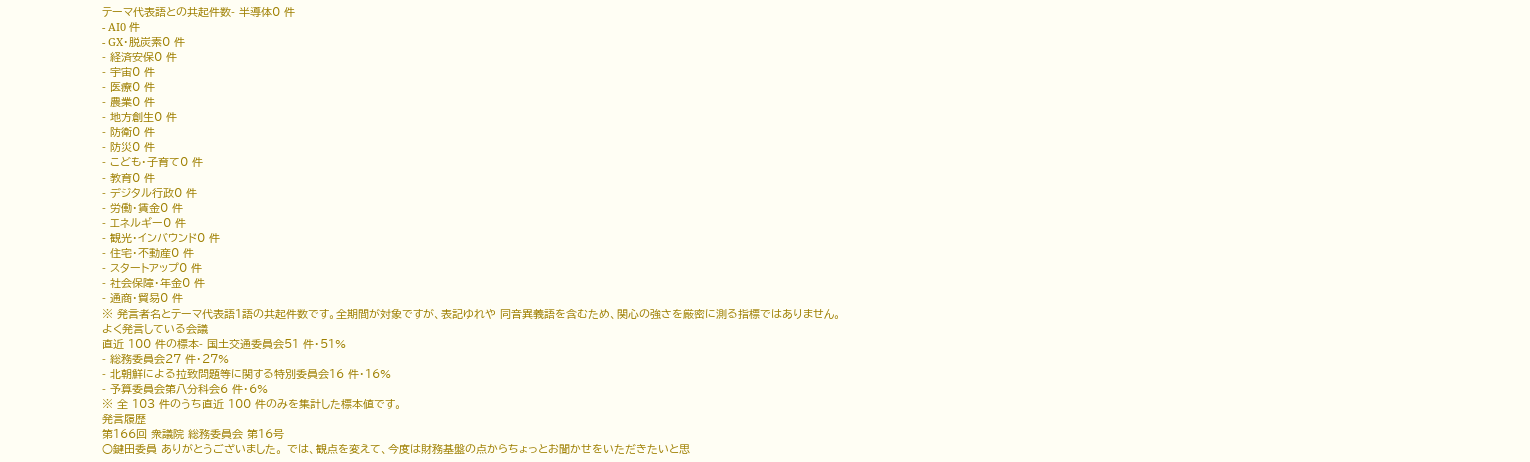テーマ代表語との共起件数- 半導体0 件
- AI0 件
- GX・脱炭素0 件
- 経済安保0 件
- 宇宙0 件
- 医療0 件
- 農業0 件
- 地方創生0 件
- 防衛0 件
- 防災0 件
- こども・子育て0 件
- 教育0 件
- デジタル行政0 件
- 労働・賃金0 件
- エネルギー0 件
- 観光・インバウンド0 件
- 住宅・不動産0 件
- スタートアップ0 件
- 社会保障・年金0 件
- 通商・貿易0 件
※ 発言者名とテーマ代表語1語の共起件数です。全期間が対象ですが、表記ゆれや 同音異義語を含むため、関心の強さを厳密に測る指標ではありません。
よく発言している会議
直近 100 件の標本- 国土交通委員会51 件・51%
- 総務委員会27 件・27%
- 北朝鮮による拉致問題等に関する特別委員会16 件・16%
- 予算委員会第八分科会6 件・6%
※ 全 103 件のうち直近 100 件のみを集計した標本値です。
発言履歴
第166回 衆議院 総務委員会 第16号
○鍵田委員 ありがとうございました。 では、観点を変えて、今度は財務基盤の点からちょっとお聞かせをいただきたいと思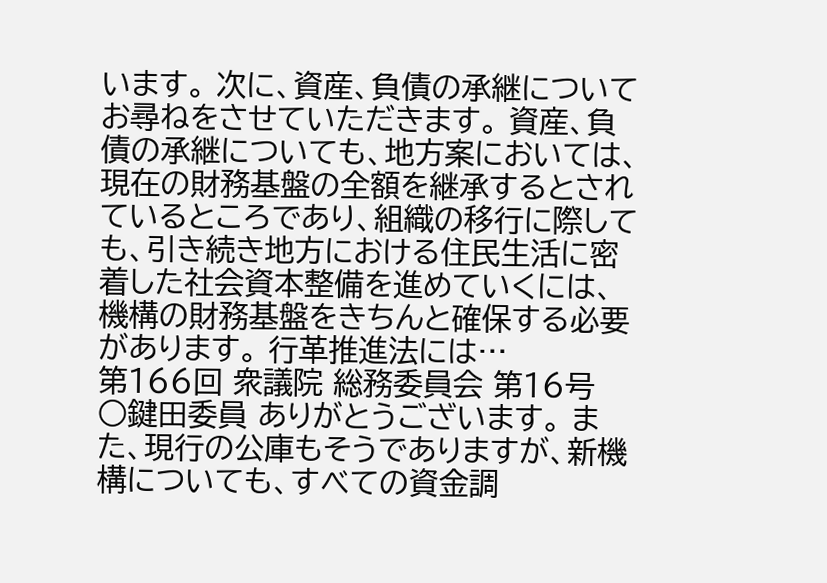います。 次に、資産、負債の承継についてお尋ねをさせていただきます。 資産、負債の承継についても、地方案においては、現在の財務基盤の全額を継承するとされているところであり、組織の移行に際しても、引き続き地方における住民生活に密着した社会資本整備を進めていくには、機構の財務基盤をきちんと確保する必要があります。 行革推進法には…
第166回 衆議院 総務委員会 第16号
○鍵田委員 ありがとうございます。 また、現行の公庫もそうでありますが、新機構についても、すべての資金調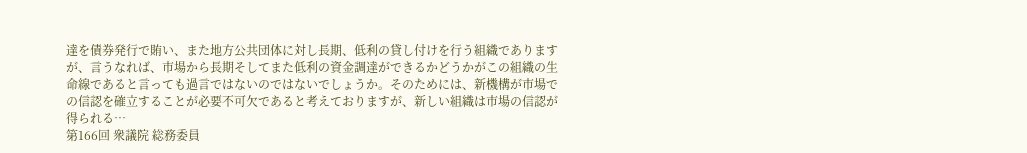達を債券発行で賄い、また地方公共団体に対し長期、低利の貸し付けを行う組織でありますが、言うなれば、市場から長期そしてまた低利の資金調達ができるかどうかがこの組織の生命線であると言っても過言ではないのではないでしょうか。そのためには、新機構が市場での信認を確立することが必要不可欠であると考えておりますが、新しい組織は市場の信認が得られる…
第166回 衆議院 総務委員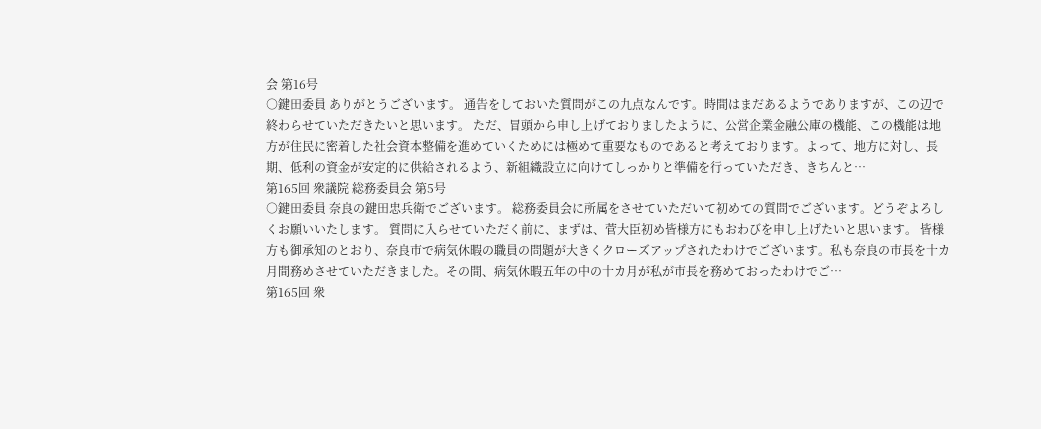会 第16号
○鍵田委員 ありがとうございます。 通告をしておいた質問がこの九点なんです。時間はまだあるようでありますが、この辺で終わらせていただきたいと思います。 ただ、冒頭から申し上げておりましたように、公営企業金融公庫の機能、この機能は地方が住民に密着した社会資本整備を進めていくためには極めて重要なものであると考えております。よって、地方に対し、長期、低利の資金が安定的に供給されるよう、新組織設立に向けてしっかりと準備を行っていただき、きちんと…
第165回 衆議院 総務委員会 第5号
○鍵田委員 奈良の鍵田忠兵衛でございます。 総務委員会に所属をさせていただいて初めての質問でございます。どうぞよろしくお願いいたします。 質問に入らせていただく前に、まずは、菅大臣初め皆様方にもおわびを申し上げたいと思います。 皆様方も御承知のとおり、奈良市で病気休暇の職員の問題が大きくクローズアップされたわけでございます。私も奈良の市長を十カ月間務めさせていただきました。その間、病気休暇五年の中の十カ月が私が市長を務めておったわけでご…
第165回 衆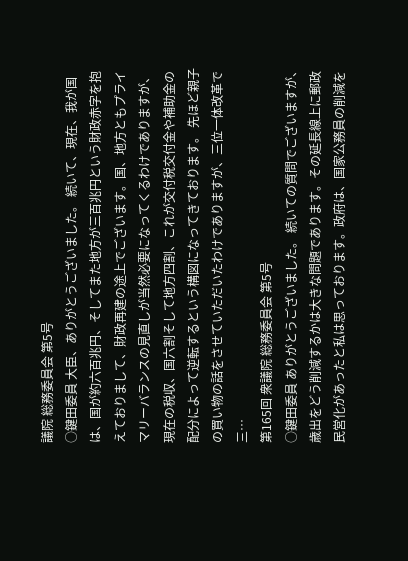議院 総務委員会 第5号
○鍵田委員 大臣、ありがとうございました。 続いて、現在、我が国は、国が約六百兆円、そしてまた地方が三百兆円という財政赤字を抱えておりまして、財政再建の途上でございます。国、地方ともプライマリーバランスの見直しが当然必要になってくるわけでありますが、現在の税収、国六割そして地方四割、これが交付税交付金や補助金の配分によって逆転するという構図になってきております。 先ほど親子の買い物の話をさせていただいたわけでありますが、三位一体改革で三…
第165回 衆議院 総務委員会 第5号
○鍵田委員 ありがとうございました。 続いての質問でございますが、歳出をどう削減するかは大きな問題であります。その延長線上に郵政民営化があったと私は思っております。政府は、国家公務員の削減を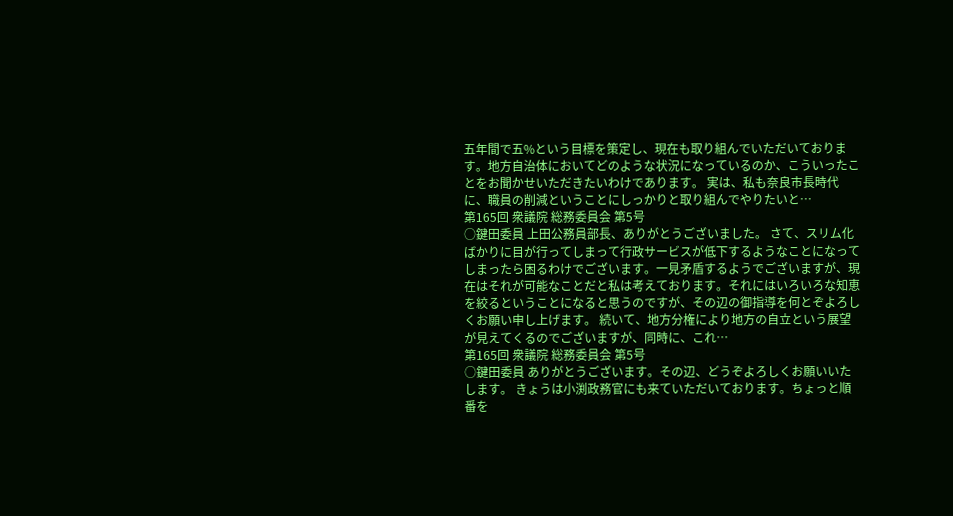五年間で五%という目標を策定し、現在も取り組んでいただいております。地方自治体においてどのような状況になっているのか、こういったことをお聞かせいただきたいわけであります。 実は、私も奈良市長時代に、職員の削減ということにしっかりと取り組んでやりたいと…
第165回 衆議院 総務委員会 第5号
○鍵田委員 上田公務員部長、ありがとうございました。 さて、スリム化ばかりに目が行ってしまって行政サービスが低下するようなことになってしまったら困るわけでございます。一見矛盾するようでございますが、現在はそれが可能なことだと私は考えております。それにはいろいろな知恵を絞るということになると思うのですが、その辺の御指導を何とぞよろしくお願い申し上げます。 続いて、地方分権により地方の自立という展望が見えてくるのでございますが、同時に、これ…
第165回 衆議院 総務委員会 第5号
○鍵田委員 ありがとうございます。その辺、どうぞよろしくお願いいたします。 きょうは小渕政務官にも来ていただいております。ちょっと順番を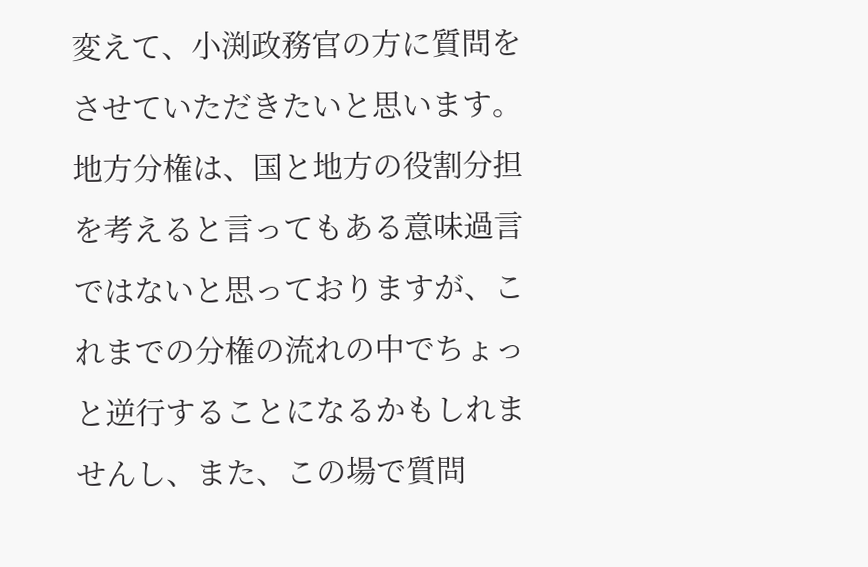変えて、小渕政務官の方に質問をさせていただきたいと思います。 地方分権は、国と地方の役割分担を考えると言ってもある意味過言ではないと思っておりますが、これまでの分権の流れの中でちょっと逆行することになるかもしれませんし、また、この場で質問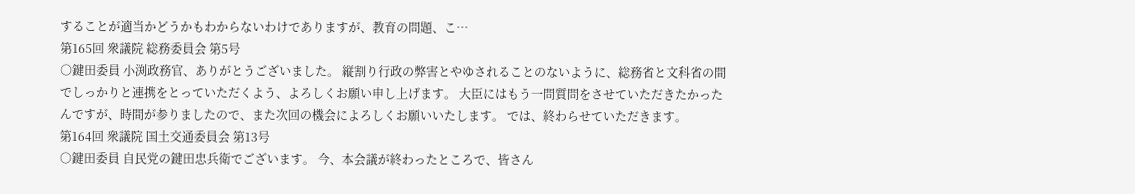することが適当かどうかもわからないわけでありますが、教育の問題、こ…
第165回 衆議院 総務委員会 第5号
○鍵田委員 小渕政務官、ありがとうございました。 縦割り行政の弊害とやゆされることのないように、総務省と文科省の間でしっかりと連携をとっていただくよう、よろしくお願い申し上げます。 大臣にはもう一問質問をさせていただきたかったんですが、時間が参りましたので、また次回の機会によろしくお願いいたします。 では、終わらせていただきます。
第164回 衆議院 国土交通委員会 第13号
○鍵田委員 自民党の鍵田忠兵衛でございます。 今、本会議が終わったところで、皆さん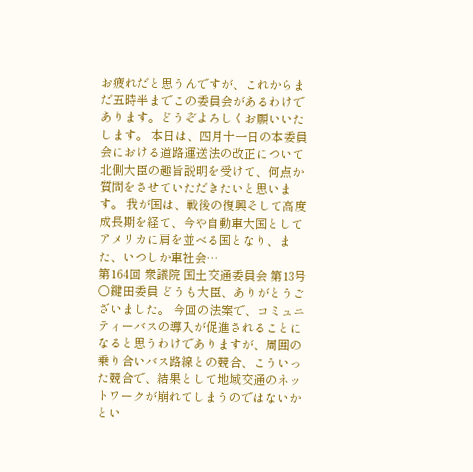お疲れだと思うんですが、これからまだ五時半までこの委員会があるわけであります。どうぞよろしくお願いいたします。 本日は、四月十一日の本委員会における道路運送法の改正について北側大臣の趣旨説明を受けて、何点か質問をさせていただきたいと思います。 我が国は、戦後の復興そして高度成長期を経て、今や自動車大国としてアメリカに肩を並べる国となり、また、いつしか車社会…
第164回 衆議院 国土交通委員会 第13号
○鍵田委員 どうも大臣、ありがとうございました。 今回の法案で、コミュニティーバスの導入が促進されることになると思うわけでありますが、周囲の乗り合いバス路線との競合、こういった競合で、結果として地域交通のネットワークが崩れてしまうのではないかとい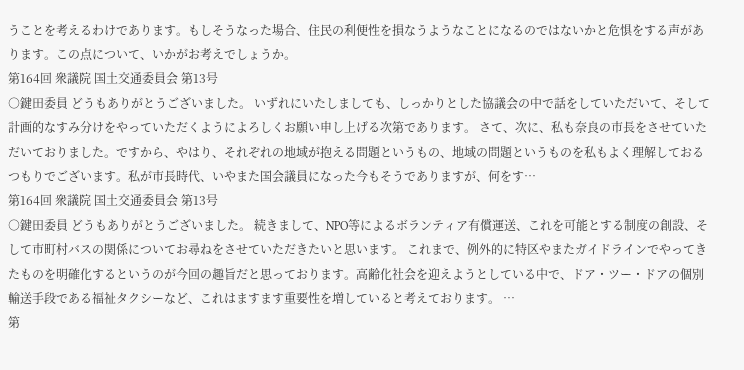うことを考えるわけであります。もしそうなった場合、住民の利便性を損なうようなことになるのではないかと危惧をする声があります。この点について、いかがお考えでしょうか。
第164回 衆議院 国土交通委員会 第13号
○鍵田委員 どうもありがとうございました。 いずれにいたしましても、しっかりとした協議会の中で話をしていただいて、そして計画的なすみ分けをやっていただくようによろしくお願い申し上げる次第であります。 さて、次に、私も奈良の市長をさせていただいておりました。ですから、やはり、それぞれの地域が抱える問題というもの、地域の問題というものを私もよく理解しておるつもりでございます。私が市長時代、いやまた国会議員になった今もそうでありますが、何をす…
第164回 衆議院 国土交通委員会 第13号
○鍵田委員 どうもありがとうございました。 続きまして、NPO等によるボランティア有償運送、これを可能とする制度の創設、そして市町村バスの関係についてお尋ねをさせていただきたいと思います。 これまで、例外的に特区やまたガイドラインでやってきたものを明確化するというのが今回の趣旨だと思っております。高齢化社会を迎えようとしている中で、ドア・ツー・ドアの個別輸送手段である福祉タクシーなど、これはますます重要性を増していると考えております。 …
第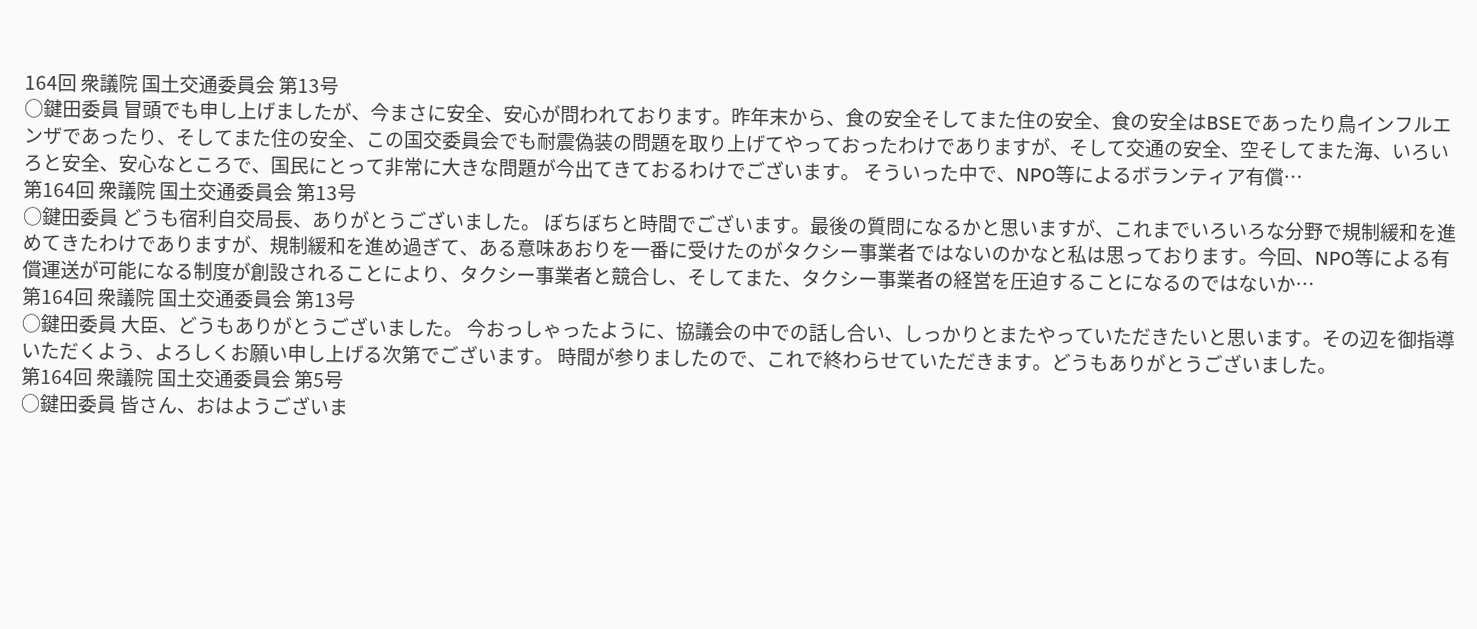164回 衆議院 国土交通委員会 第13号
○鍵田委員 冒頭でも申し上げましたが、今まさに安全、安心が問われております。昨年末から、食の安全そしてまた住の安全、食の安全はBSEであったり鳥インフルエンザであったり、そしてまた住の安全、この国交委員会でも耐震偽装の問題を取り上げてやっておったわけでありますが、そして交通の安全、空そしてまた海、いろいろと安全、安心なところで、国民にとって非常に大きな問題が今出てきておるわけでございます。 そういった中で、NPO等によるボランティア有償…
第164回 衆議院 国土交通委員会 第13号
○鍵田委員 どうも宿利自交局長、ありがとうございました。 ぼちぼちと時間でございます。最後の質問になるかと思いますが、これまでいろいろな分野で規制緩和を進めてきたわけでありますが、規制緩和を進め過ぎて、ある意味あおりを一番に受けたのがタクシー事業者ではないのかなと私は思っております。今回、NPO等による有償運送が可能になる制度が創設されることにより、タクシー事業者と競合し、そしてまた、タクシー事業者の経営を圧迫することになるのではないか…
第164回 衆議院 国土交通委員会 第13号
○鍵田委員 大臣、どうもありがとうございました。 今おっしゃったように、協議会の中での話し合い、しっかりとまたやっていただきたいと思います。その辺を御指導いただくよう、よろしくお願い申し上げる次第でございます。 時間が参りましたので、これで終わらせていただきます。どうもありがとうございました。
第164回 衆議院 国土交通委員会 第5号
○鍵田委員 皆さん、おはようございま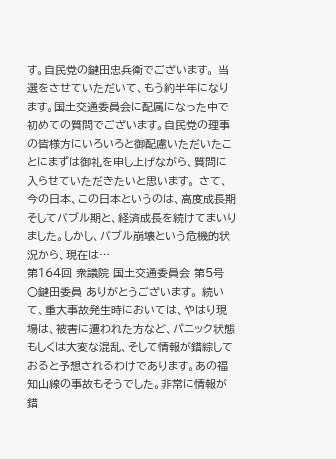す。自民党の鍵田忠兵衛でございます。 当選をさせていただいて、もう約半年になります。国土交通委員会に配属になった中で初めての質問でございます。自民党の理事の皆様方にいろいろと御配慮いただいたことにまずは御礼を申し上げながら、質問に入らせていただきたいと思います。 さて、今の日本、この日本というのは、高度成長期そしてバブル期と、経済成長を続けてまいりました。しかし、バブル崩壊という危機的状況から、現在は…
第164回 衆議院 国土交通委員会 第5号
○鍵田委員 ありがとうございます。 続いて、重大事故発生時においては、やはり現場は、被害に遭われた方など、パニック状態もしくは大変な混乱、そして情報が錯綜しておると予想されるわけであります。あの福知山線の事故もそうでした。非常に情報が錯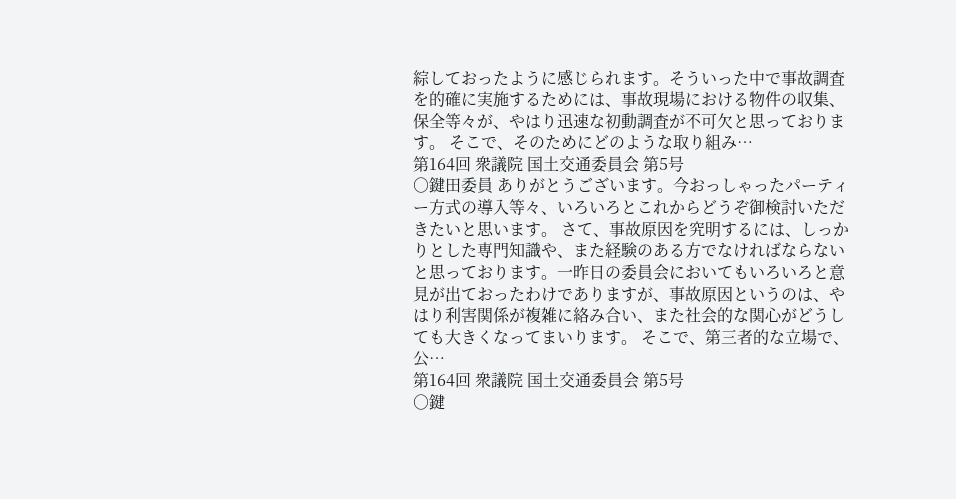綜しておったように感じられます。そういった中で事故調査を的確に実施するためには、事故現場における物件の収集、保全等々が、やはり迅速な初動調査が不可欠と思っております。 そこで、そのためにどのような取り組み…
第164回 衆議院 国土交通委員会 第5号
○鍵田委員 ありがとうございます。今おっしゃったパーティー方式の導入等々、いろいろとこれからどうぞ御検討いただきたいと思います。 さて、事故原因を究明するには、しっかりとした専門知識や、また経験のある方でなければならないと思っております。一昨日の委員会においてもいろいろと意見が出ておったわけでありますが、事故原因というのは、やはり利害関係が複雑に絡み合い、また社会的な関心がどうしても大きくなってまいります。 そこで、第三者的な立場で、公…
第164回 衆議院 国土交通委員会 第5号
○鍵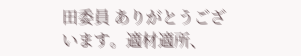田委員 ありがとうございます。適材適所、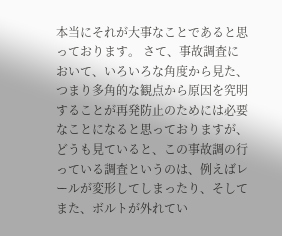本当にそれが大事なことであると思っております。 さて、事故調査において、いろいろな角度から見た、つまり多角的な観点から原因を究明することが再発防止のためには必要なことになると思っておりますが、どうも見ていると、この事故調の行っている調査というのは、例えばレールが変形してしまったり、そしてまた、ボルトが外れてい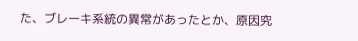た、ブレーキ系統の異常があったとか、原因究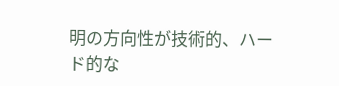明の方向性が技術的、ハード的な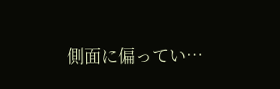側面に偏ってい…